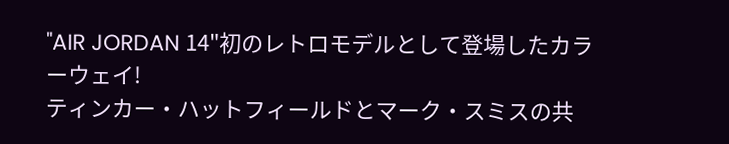"AIR JORDAN 14"初のレトロモデルとして登場したカラーウェイ!
ティンカー・ハットフィールドとマーク・スミスの共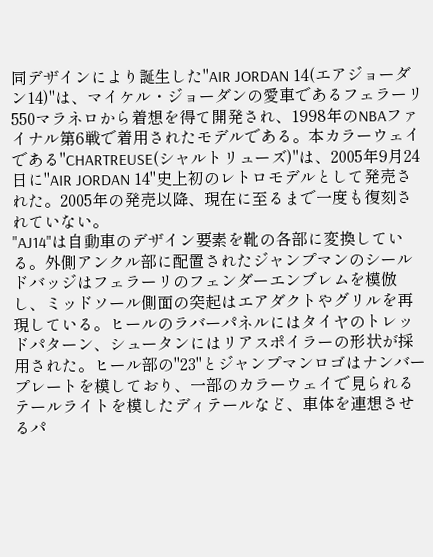同デザインにより誕生した"AIR JORDAN 14(エアジョーダン14)"は、マイケル・ジョーダンの愛車であるフェラーリ550マラネロから着想を得て開発され、1998年のNBAファイナル第6戦で着用されたモデルである。本カラーウェイである"CHARTREUSE(シャルトリューズ)"は、2005年9月24日に"AIR JORDAN 14"史上初のレトロモデルとして発売された。2005年の発売以降、現在に至るまで一度も復刻されていない。
"AJ14"は自動車のデザイン要素を靴の各部に変換している。外側アンクル部に配置されたジャンプマンのシールドバッジはフェラーリのフェンダーエンブレムを模倣し、ミッドソール側面の突起はエアダクトやグリルを再現している。ヒールのラバーパネルにはタイヤのトレッドパターン、シュータンにはリアスポイラーの形状が採用された。ヒール部の"23"とジャンプマンロゴはナンバープレートを模しており、一部のカラーウェイで見られるテールライトを模したディテールなど、車体を連想させるパ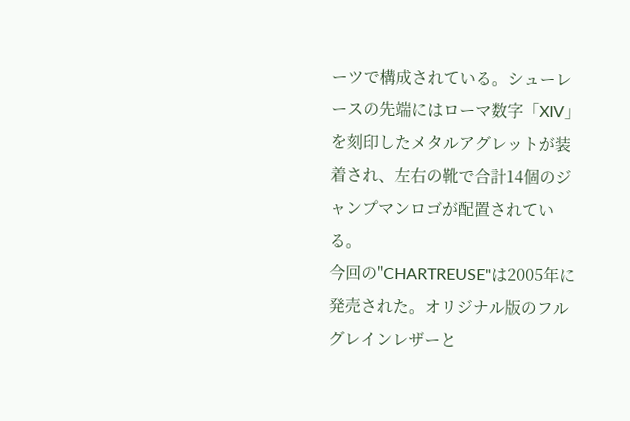ーツで構成されている。シューレースの先端にはローマ数字「XIV」を刻印したメタルアグレットが装着され、左右の靴で合計14個のジャンプマンロゴが配置されている。
今回の"CHARTREUSE"は2005年に発売された。オリジナル版のフルグレインレザーと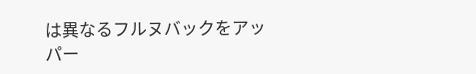は異なるフルヌバックをアッパー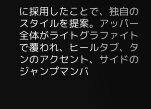に採用したことで、独自のスタイルを提案。アッパー全体がライトグラファイトで覆われ、ヒールタブ、タンのアクセント、サイドのジャンプマンバ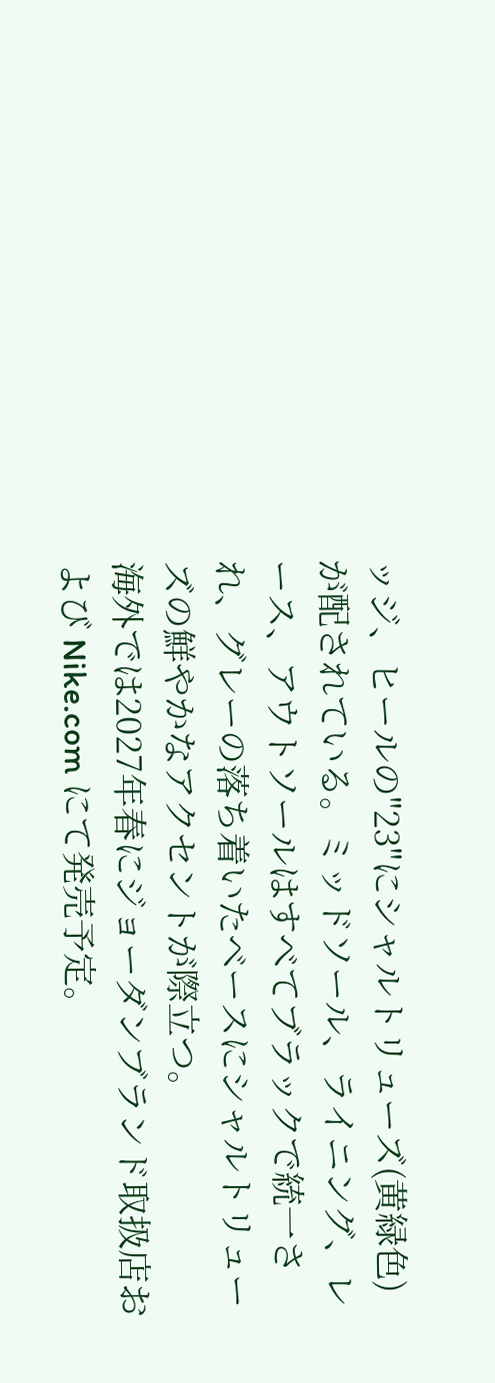ッジ、ヒールの"23"にシャルトリューズ(黄緑色)が配されている。ミッドソール、ライニング、レース、アウトソールはすべてブラックで統一され、グレーの落ち着いたベースにシャルトリューズの鮮やかなアクセントが際立つ。
海外では2027年春にジョーダンブランド取扱店および Nike.com にて発売予定。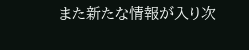また新たな情報が入り次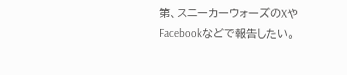第、スニーカーウォーズのXやFacebookなどで報告したい。